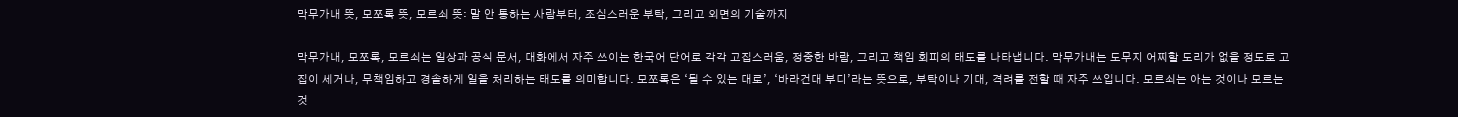막무가내 뜻, 모쪼록 뜻, 모르쇠 뜻: 말 안 통하는 사람부터, 조심스러운 부탁, 그리고 외면의 기술까지

막무가내, 모쪼록, 모르쇠는 일상과 공식 문서, 대화에서 자주 쓰이는 한국어 단어로 각각 고집스러움, 정중한 바람, 그리고 책임 회피의 태도를 나타냅니다. 막무가내는 도무지 어찌할 도리가 없을 정도로 고집이 세거나, 무책임하고 경솔하게 일을 처리하는 태도를 의미합니다. 모쪼록은 ‘될 수 있는 대로’, ‘바라건대 부디’라는 뜻으로, 부탁이나 기대, 격려를 전할 때 자주 쓰입니다. 모르쇠는 아는 것이나 모르는 것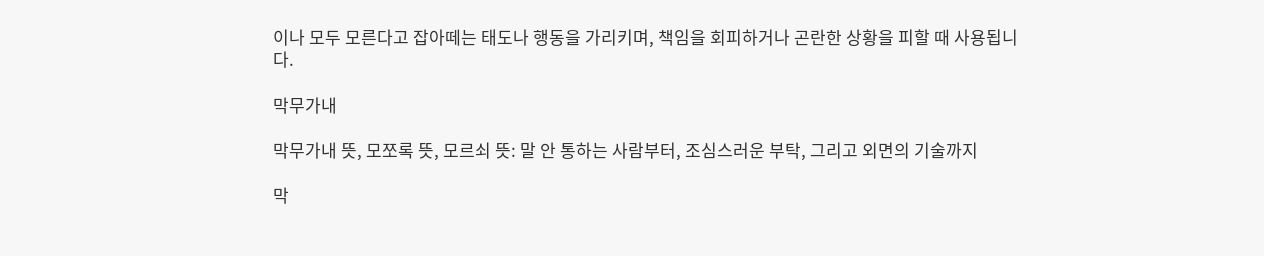이나 모두 모른다고 잡아떼는 태도나 행동을 가리키며, 책임을 회피하거나 곤란한 상황을 피할 때 사용됩니다.

막무가내

막무가내 뜻, 모쪼록 뜻, 모르쇠 뜻: 말 안 통하는 사람부터, 조심스러운 부탁, 그리고 외면의 기술까지

막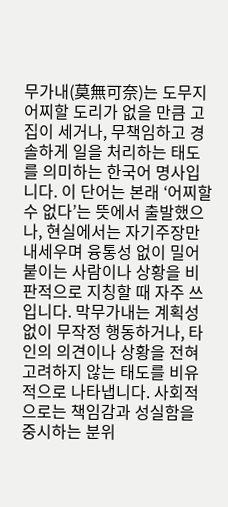무가내(莫無可奈)는 도무지 어찌할 도리가 없을 만큼 고집이 세거나, 무책임하고 경솔하게 일을 처리하는 태도를 의미하는 한국어 명사입니다. 이 단어는 본래 ‘어찌할 수 없다’는 뜻에서 출발했으나, 현실에서는 자기주장만 내세우며 융통성 없이 밀어붙이는 사람이나 상황을 비판적으로 지칭할 때 자주 쓰입니다. 막무가내는 계획성 없이 무작정 행동하거나, 타인의 의견이나 상황을 전혀 고려하지 않는 태도를 비유적으로 나타냅니다. 사회적으로는 책임감과 성실함을 중시하는 분위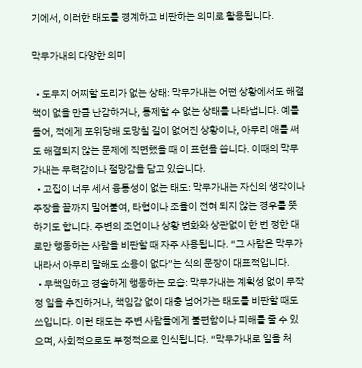기에서, 이러한 태도를 경계하고 비판하는 의미로 활용됩니다.

막무가내의 다양한 의미

  • 도무지 어찌할 도리가 없는 상태: 막무가내는 어떤 상황에서도 해결책이 없을 만큼 난감하거나, 통제할 수 없는 상태를 나타냅니다. 예를 들어, 적에게 포위당해 도망칠 길이 없어진 상황이나, 아무리 애를 써도 해결되지 않는 문제에 직면했을 때 이 표현을 씁니다. 이때의 막무가내는 무력감이나 절망감을 담고 있습니다.
  • 고집이 너무 세서 융통성이 없는 태도: 막무가내는 자신의 생각이나 주장을 끝까지 밀어붙여, 타협이나 조율이 전혀 되지 않는 경우를 뜻하기도 합니다. 주변의 조언이나 상황 변화와 상관없이 한 번 정한 대로만 행동하는 사람을 비판할 때 자주 사용됩니다. “그 사람은 막무가내라서 아무리 말해도 소용이 없다”는 식의 문장이 대표적입니다.
  • 무책임하고 경솔하게 행동하는 모습: 막무가내는 계획성 없이 무작정 일을 추진하거나, 책임감 없이 대충 넘어가는 태도를 비판할 때도 쓰입니다. 이런 태도는 주변 사람들에게 불편함이나 피해를 줄 수 있으며, 사회적으로도 부정적으로 인식됩니다. “막무가내로 일을 처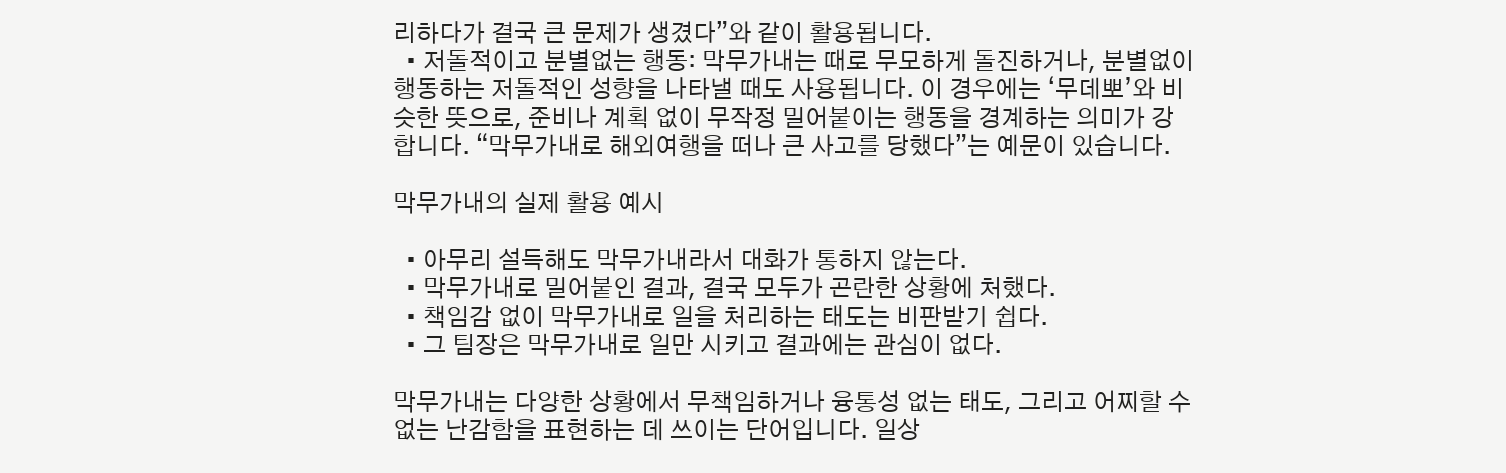리하다가 결국 큰 문제가 생겼다”와 같이 활용됩니다.
  • 저돌적이고 분별없는 행동: 막무가내는 때로 무모하게 돌진하거나, 분별없이 행동하는 저돌적인 성향을 나타낼 때도 사용됩니다. 이 경우에는 ‘무데뽀’와 비슷한 뜻으로, 준비나 계획 없이 무작정 밀어붙이는 행동을 경계하는 의미가 강합니다. “막무가내로 해외여행을 떠나 큰 사고를 당했다”는 예문이 있습니다.

막무가내의 실제 활용 예시

  • 아무리 설득해도 막무가내라서 대화가 통하지 않는다.
  • 막무가내로 밀어붙인 결과, 결국 모두가 곤란한 상황에 처했다.
  • 책임감 없이 막무가내로 일을 처리하는 태도는 비판받기 쉽다.
  • 그 팀장은 막무가내로 일만 시키고 결과에는 관심이 없다.

막무가내는 다양한 상황에서 무책임하거나 융통성 없는 태도, 그리고 어찌할 수 없는 난감함을 표현하는 데 쓰이는 단어입니다. 일상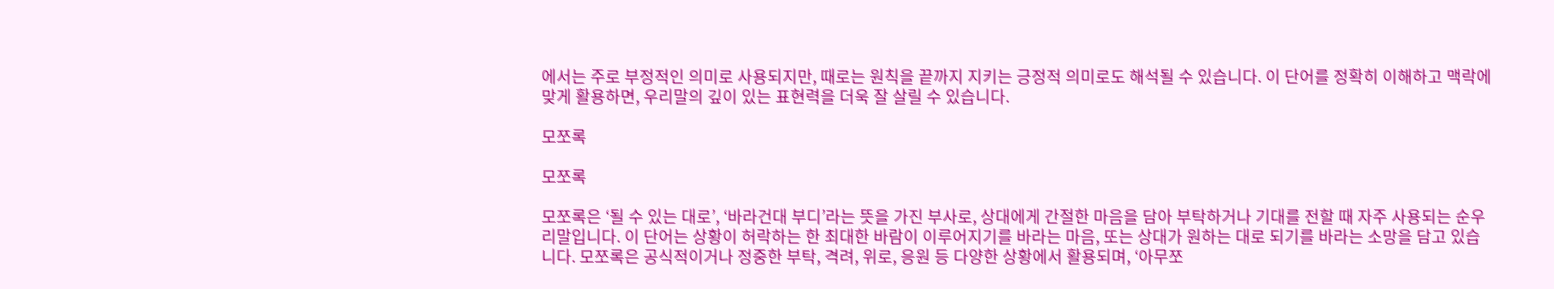에서는 주로 부정적인 의미로 사용되지만, 때로는 원칙을 끝까지 지키는 긍정적 의미로도 해석될 수 있습니다. 이 단어를 정확히 이해하고 맥락에 맞게 활용하면, 우리말의 깊이 있는 표현력을 더욱 잘 살릴 수 있습니다.

모쪼록

모쪼록

모쪼록은 ‘될 수 있는 대로’, ‘바라건대 부디’라는 뜻을 가진 부사로, 상대에게 간절한 마음을 담아 부탁하거나 기대를 전할 때 자주 사용되는 순우리말입니다. 이 단어는 상황이 허락하는 한 최대한 바람이 이루어지기를 바라는 마음, 또는 상대가 원하는 대로 되기를 바라는 소망을 담고 있습니다. 모쪼록은 공식적이거나 정중한 부탁, 격려, 위로, 응원 등 다양한 상황에서 활용되며, ‘아무쪼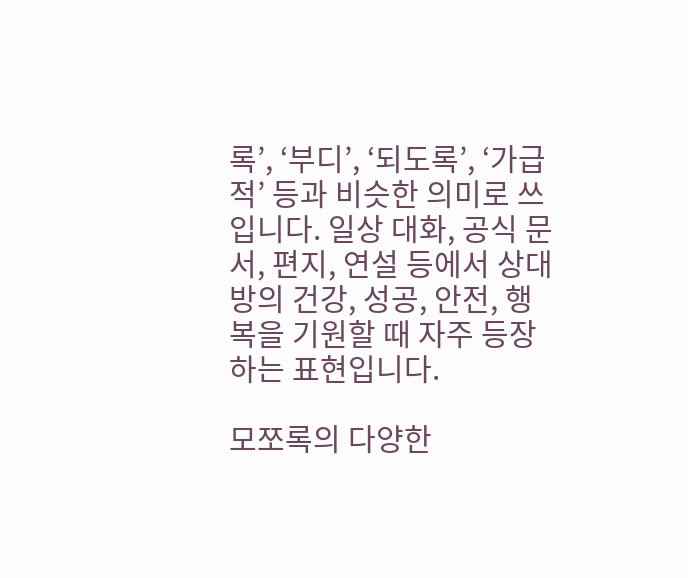록’, ‘부디’, ‘되도록’, ‘가급적’ 등과 비슷한 의미로 쓰입니다. 일상 대화, 공식 문서, 편지, 연설 등에서 상대방의 건강, 성공, 안전, 행복을 기원할 때 자주 등장하는 표현입니다.

모쪼록의 다양한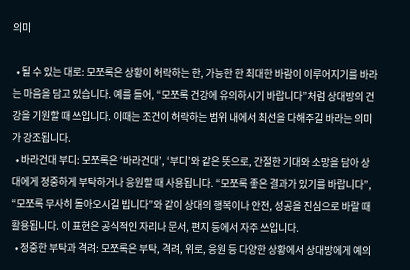의미

  • 될 수 있는 대로: 모쪼록은 상황이 허락하는 한, 가능한 한 최대한 바람이 이루어지기를 바라는 마음을 담고 있습니다. 예를 들어, “모쪼록 건강에 유의하시기 바랍니다”처럼 상대방의 건강을 기원할 때 쓰입니다. 이때는 조건이 허락하는 범위 내에서 최선을 다해주길 바라는 의미가 강조됩니다.
  • 바라건대 부디: 모쪼록은 ‘바라건대’, ‘부디’와 같은 뜻으로, 간절한 기대와 소망을 담아 상대에게 정중하게 부탁하거나 응원할 때 사용됩니다. “모쪼록 좋은 결과가 있기를 바랍니다”, “모쪼록 무사히 돌아오시길 빕니다”와 같이 상대의 행복이나 안전, 성공을 진심으로 바랄 때 활용됩니다. 이 표현은 공식적인 자리나 문서, 편지 등에서 자주 쓰입니다.
  • 정중한 부탁과 격려: 모쪼록은 부탁, 격려, 위로, 응원 등 다양한 상황에서 상대방에게 예의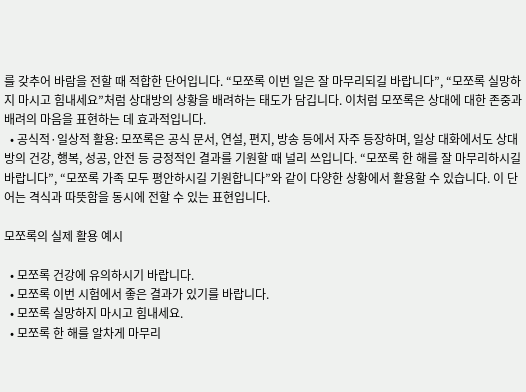를 갖추어 바람을 전할 때 적합한 단어입니다. “모쪼록 이번 일은 잘 마무리되길 바랍니다”, “모쪼록 실망하지 마시고 힘내세요”처럼 상대방의 상황을 배려하는 태도가 담깁니다. 이처럼 모쪼록은 상대에 대한 존중과 배려의 마음을 표현하는 데 효과적입니다.
  • 공식적·일상적 활용: 모쪼록은 공식 문서, 연설, 편지, 방송 등에서 자주 등장하며, 일상 대화에서도 상대방의 건강, 행복, 성공, 안전 등 긍정적인 결과를 기원할 때 널리 쓰입니다. “모쪼록 한 해를 잘 마무리하시길 바랍니다”, “모쪼록 가족 모두 평안하시길 기원합니다”와 같이 다양한 상황에서 활용할 수 있습니다. 이 단어는 격식과 따뜻함을 동시에 전할 수 있는 표현입니다.

모쪼록의 실제 활용 예시

  • 모쪼록 건강에 유의하시기 바랍니다.
  • 모쪼록 이번 시험에서 좋은 결과가 있기를 바랍니다.
  • 모쪼록 실망하지 마시고 힘내세요.
  • 모쪼록 한 해를 알차게 마무리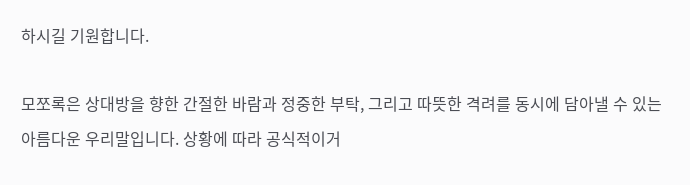하시길 기원합니다.

모쪼록은 상대방을 향한 간절한 바람과 정중한 부탁, 그리고 따뜻한 격려를 동시에 담아낼 수 있는 아름다운 우리말입니다. 상황에 따라 공식적이거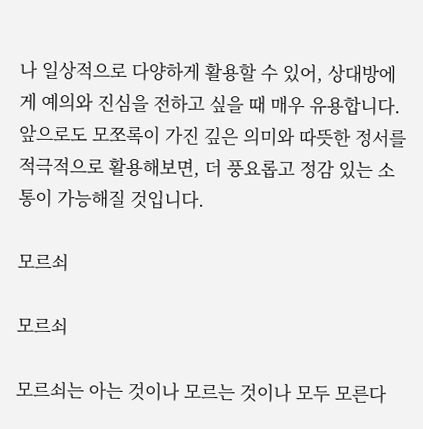나 일상적으로 다양하게 활용할 수 있어, 상대방에게 예의와 진심을 전하고 싶을 때 매우 유용합니다. 앞으로도 모쪼록이 가진 깊은 의미와 따뜻한 정서를 적극적으로 활용해보면, 더 풍요롭고 정감 있는 소통이 가능해질 것입니다.

모르쇠

모르쇠

모르쇠는 아는 것이나 모르는 것이나 모두 모른다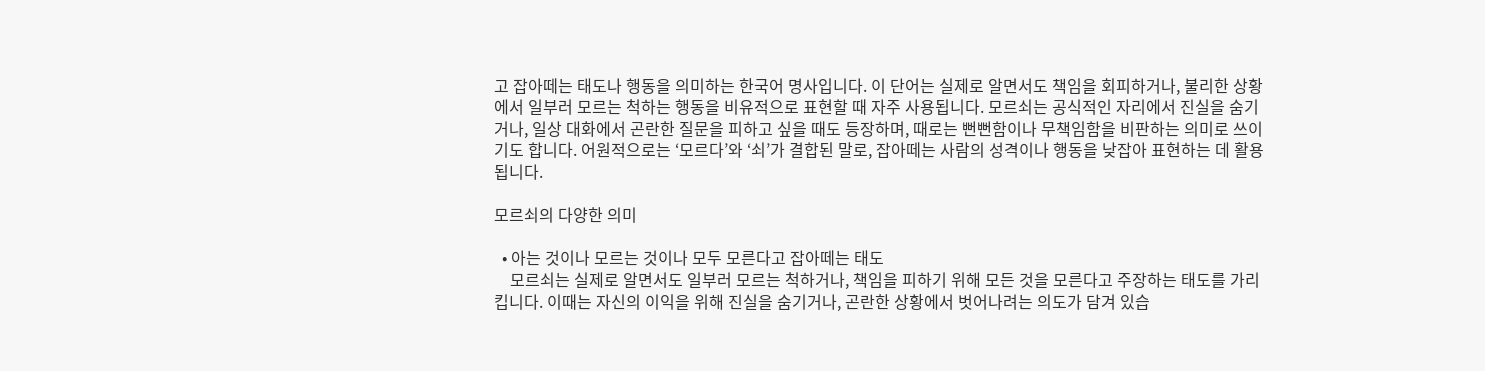고 잡아떼는 태도나 행동을 의미하는 한국어 명사입니다. 이 단어는 실제로 알면서도 책임을 회피하거나, 불리한 상황에서 일부러 모르는 척하는 행동을 비유적으로 표현할 때 자주 사용됩니다. 모르쇠는 공식적인 자리에서 진실을 숨기거나, 일상 대화에서 곤란한 질문을 피하고 싶을 때도 등장하며, 때로는 뻔뻔함이나 무책임함을 비판하는 의미로 쓰이기도 합니다. 어원적으로는 ‘모르다’와 ‘쇠’가 결합된 말로, 잡아떼는 사람의 성격이나 행동을 낮잡아 표현하는 데 활용됩니다.

모르쇠의 다양한 의미

  • 아는 것이나 모르는 것이나 모두 모른다고 잡아떼는 태도
    모르쇠는 실제로 알면서도 일부러 모르는 척하거나, 책임을 피하기 위해 모든 것을 모른다고 주장하는 태도를 가리킵니다. 이때는 자신의 이익을 위해 진실을 숨기거나, 곤란한 상황에서 벗어나려는 의도가 담겨 있습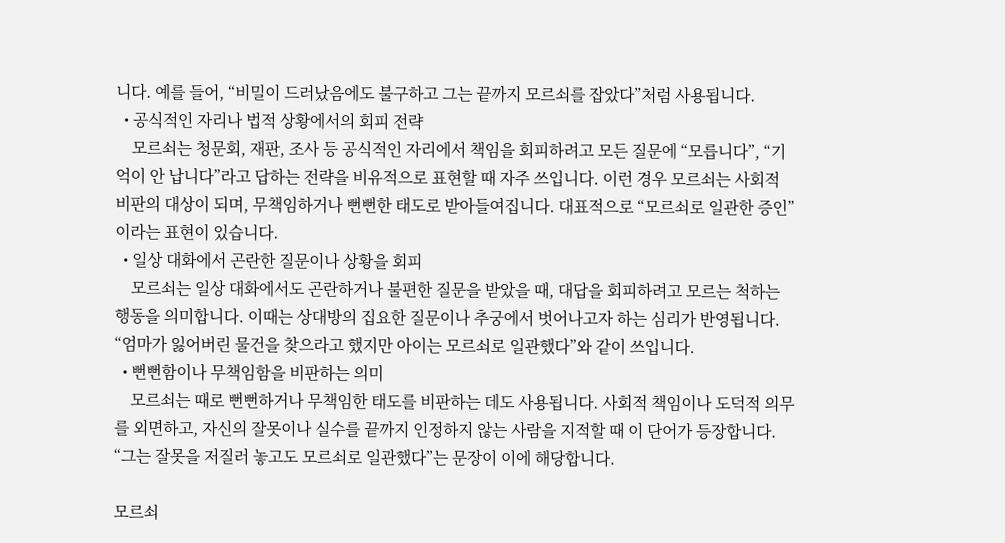니다. 예를 들어, “비밀이 드러났음에도 불구하고 그는 끝까지 모르쇠를 잡았다”처럼 사용됩니다.
  • 공식적인 자리나 법적 상황에서의 회피 전략
    모르쇠는 청문회, 재판, 조사 등 공식적인 자리에서 책임을 회피하려고 모든 질문에 “모릅니다”, “기억이 안 납니다”라고 답하는 전략을 비유적으로 표현할 때 자주 쓰입니다. 이런 경우 모르쇠는 사회적 비판의 대상이 되며, 무책임하거나 뻔뻔한 태도로 받아들여집니다. 대표적으로 “모르쇠로 일관한 증인”이라는 표현이 있습니다.
  • 일상 대화에서 곤란한 질문이나 상황을 회피
    모르쇠는 일상 대화에서도 곤란하거나 불편한 질문을 받았을 때, 대답을 회피하려고 모르는 척하는 행동을 의미합니다. 이때는 상대방의 집요한 질문이나 추궁에서 벗어나고자 하는 심리가 반영됩니다. “엄마가 잃어버린 물건을 찾으라고 했지만 아이는 모르쇠로 일관했다”와 같이 쓰입니다.
  • 뻔뻔함이나 무책임함을 비판하는 의미
    모르쇠는 때로 뻔뻔하거나 무책임한 태도를 비판하는 데도 사용됩니다. 사회적 책임이나 도덕적 의무를 외면하고, 자신의 잘못이나 실수를 끝까지 인정하지 않는 사람을 지적할 때 이 단어가 등장합니다. “그는 잘못을 저질러 놓고도 모르쇠로 일관했다”는 문장이 이에 해당합니다.

모르쇠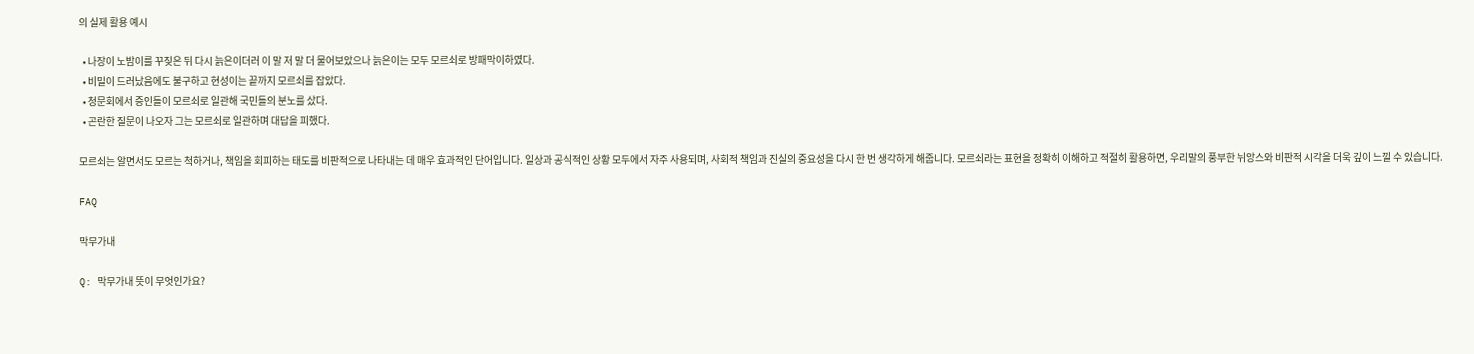의 실제 활용 예시

  • 나장이 노밤이를 꾸짖은 뒤 다시 늙은이더러 이 말 저 말 더 물어보았으나 늙은이는 모두 모르쇠로 방패막이하였다.
  • 비밀이 드러났음에도 불구하고 현성이는 끝까지 모르쇠를 잡았다.
  • 청문회에서 증인들이 모르쇠로 일관해 국민들의 분노를 샀다.
  • 곤란한 질문이 나오자 그는 모르쇠로 일관하며 대답을 피했다.

모르쇠는 알면서도 모르는 척하거나, 책임을 회피하는 태도를 비판적으로 나타내는 데 매우 효과적인 단어입니다. 일상과 공식적인 상황 모두에서 자주 사용되며, 사회적 책임과 진실의 중요성을 다시 한 번 생각하게 해줍니다. 모르쇠라는 표현을 정확히 이해하고 적절히 활용하면, 우리말의 풍부한 뉘앙스와 비판적 시각을 더욱 깊이 느낄 수 있습니다.

FAQ

막무가내

Q: 막무가내 뜻이 무엇인가요?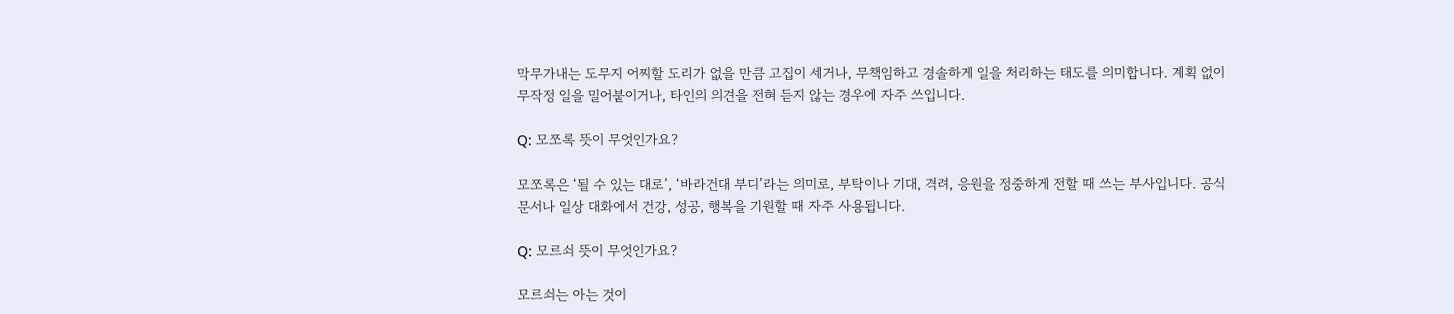막무가내는 도무지 어찌할 도리가 없을 만큼 고집이 세거나, 무책임하고 경솔하게 일을 처리하는 태도를 의미합니다. 계획 없이 무작정 일을 밀어붙이거나, 타인의 의견을 전혀 듣지 않는 경우에 자주 쓰입니다.

Q: 모쪼록 뜻이 무엇인가요?

모쪼록은 ‘될 수 있는 대로’, ‘바라건대 부디’라는 의미로, 부탁이나 기대, 격려, 응원을 정중하게 전할 때 쓰는 부사입니다. 공식 문서나 일상 대화에서 건강, 성공, 행복을 기원할 때 자주 사용됩니다.

Q: 모르쇠 뜻이 무엇인가요?

모르쇠는 아는 것이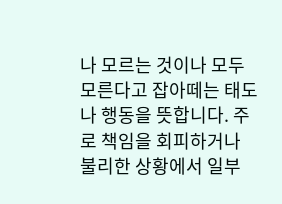나 모르는 것이나 모두 모른다고 잡아떼는 태도나 행동을 뜻합니다. 주로 책임을 회피하거나 불리한 상황에서 일부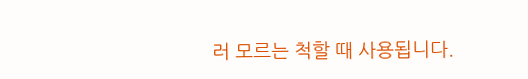러 모르는 척할 때 사용됩니다.